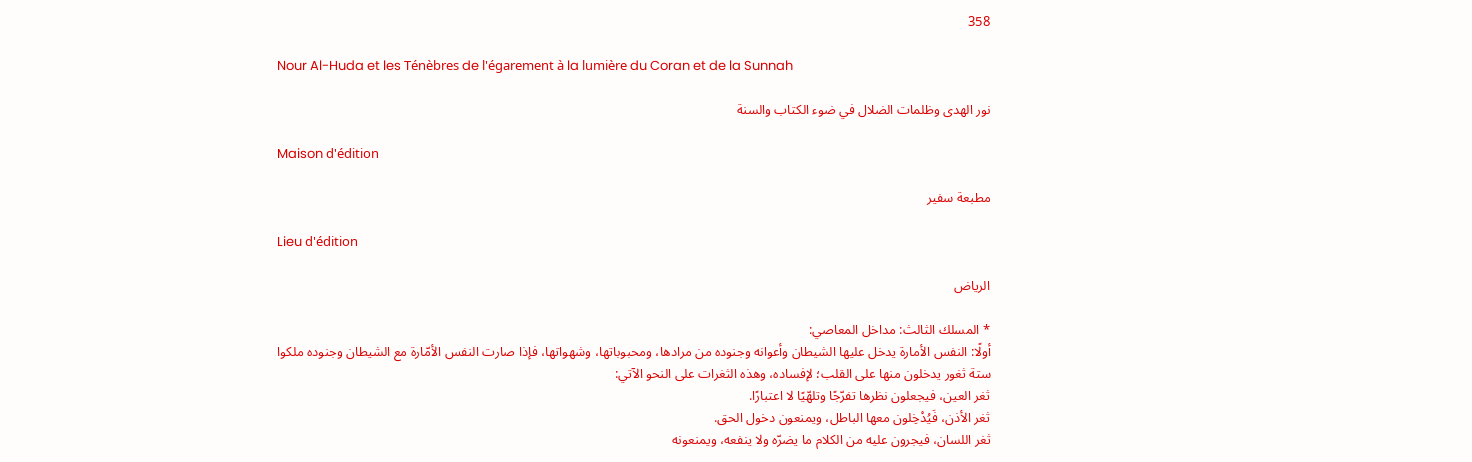358

Nour Al-Huda et les Ténèbres de l'égarement à la lumière du Coran et de la Sunnah

نور الهدى وظلمات الضلال في ضوء الكتاب والسنة

Maison d'édition

مطبعة سفير

Lieu d'édition

الرياض

* المسلك الثالث: مداخل المعاصي:
أولًا: النفس الأمارة يدخل عليها الشيطان وأعوانه وجنوده من مرادها، ومحبوباتها، وشهواتها، فإذا صارت النفس الأمّارة مع الشيطان وجنوده ملكوا ستة ثغور يدخلون منها على القلب؛ لإفساده، وهذه الثغرات على النحو الآتي:
ثغر العين، فيجعلون نظرها تفرّجًا وتلهّيًا لا اعتبارًا.
ثغر الأذن، فَيُدْخِلون معها الباطل، ويمنعون دخول الحق.
ثغر اللسان، فيجرون عليه من الكلام ما يضرّه ولا ينفعه، ويمنعونه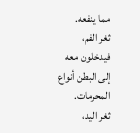مما ينفعه.
ثغر الفم، فيدخلون معه إلى البطن أنواع المحرمات.
ثغر اليد،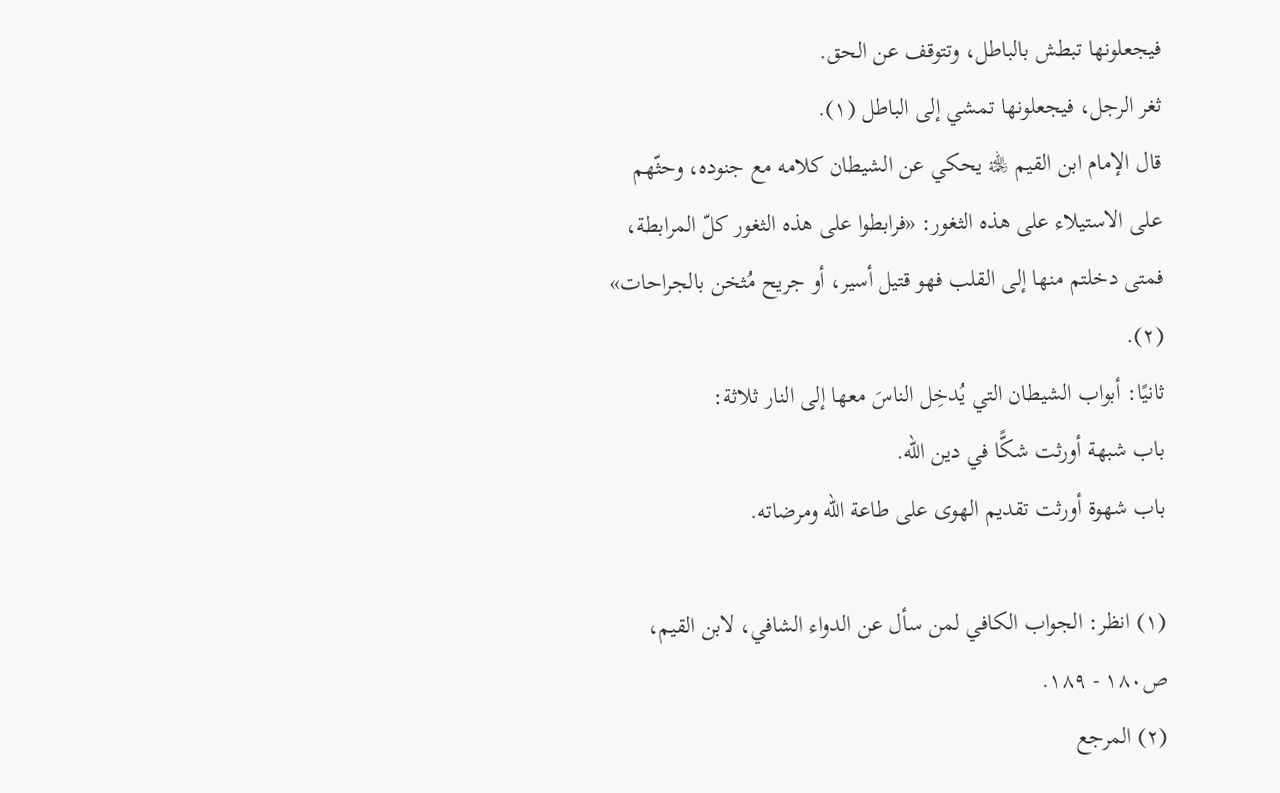فيجعلونها تبطش بالباطل، وتتوقف عن الحق.
ثغر الرجل، فيجعلونها تمشي إلى الباطل (١).
قال الإمام ابن القيم ﵀ يحكي عن الشيطان كلامه مع جنوده، وحثّهم على الاستيلاء على هذه الثغور: «فرابطوا على هذه الثغور كلّ المرابطة، فمتى دخلتم منها إلى القلب فهو قتيل أسير، أو جريح مُثخن بالجراحات» (٢).
ثانيًا: أبواب الشيطان التي يُدخِل الناسَ معها إلى النار ثلاثة:
باب شبهة أورثت شكًّا في دين الله.
باب شهوة أورثت تقديم الهوى على طاعة الله ومرضاته.

(١) انظر: الجواب الكافي لمن سأل عن الدواء الشافي، لابن القيم، ص١٨٠ - ١٨٩.
(٢) المرجع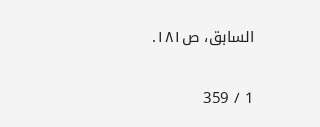السابق، ص١٨١.

1 / 359